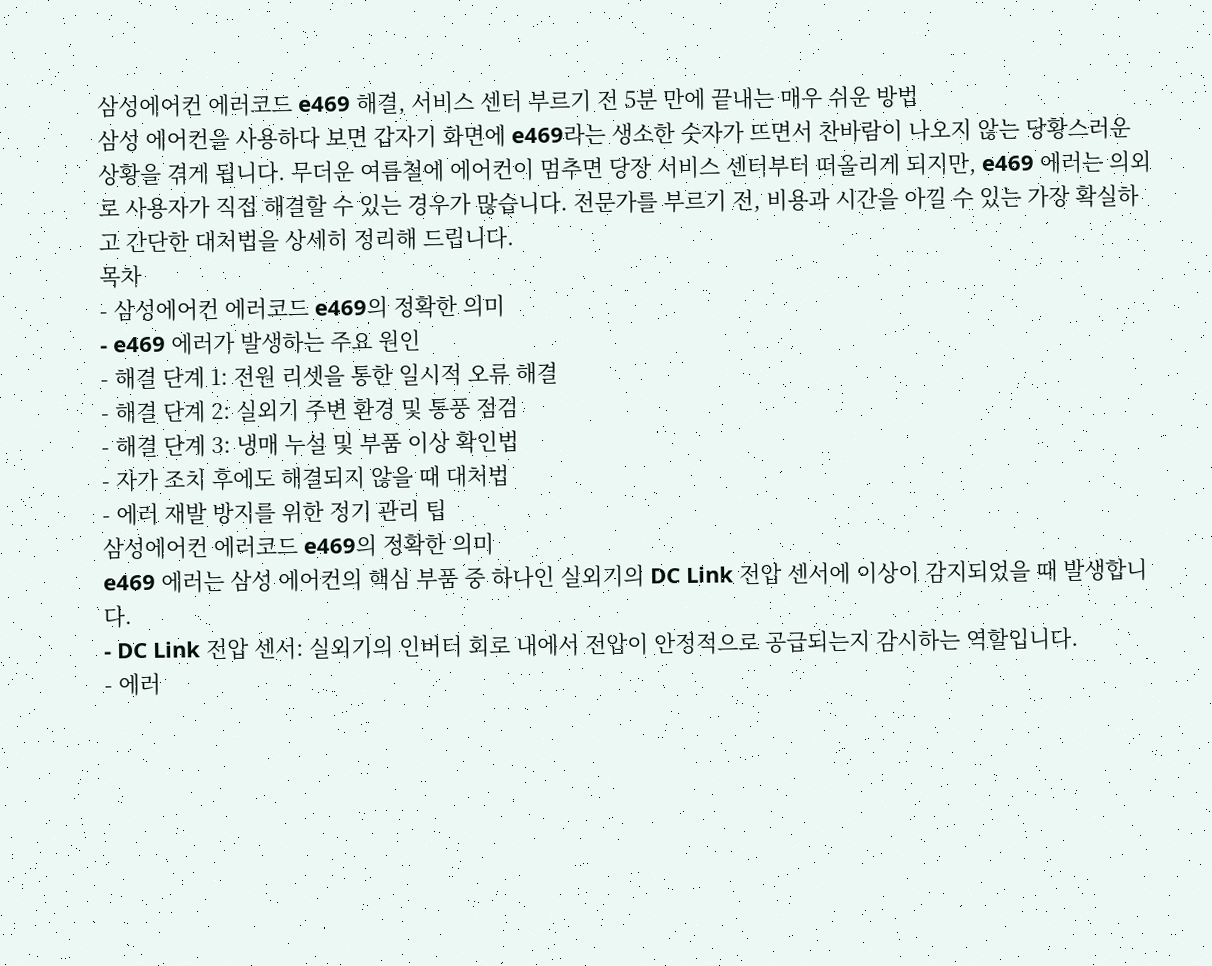삼성에어컨 에러코드 e469 해결, 서비스 센터 부르기 전 5분 만에 끝내는 매우 쉬운 방법
삼성 에어컨을 사용하다 보면 갑자기 화면에 e469라는 생소한 숫자가 뜨면서 찬바람이 나오지 않는 당황스러운 상황을 겪게 됩니다. 무더운 여름철에 에어컨이 멈추면 당장 서비스 센터부터 떠올리게 되지만, e469 에러는 의외로 사용자가 직접 해결할 수 있는 경우가 많습니다. 전문가를 부르기 전, 비용과 시간을 아낄 수 있는 가장 확실하고 간단한 대처법을 상세히 정리해 드립니다.
목차
- 삼성에어컨 에러코드 e469의 정확한 의미
- e469 에러가 발생하는 주요 원인
- 해결 단계 1: 전원 리셋을 통한 일시적 오류 해결
- 해결 단계 2: 실외기 주변 환경 및 통풍 점검
- 해결 단계 3: 냉매 누설 및 부품 이상 확인법
- 자가 조치 후에도 해결되지 않을 때 대처법
- 에러 재발 방지를 위한 정기 관리 팁
삼성에어컨 에러코드 e469의 정확한 의미
e469 에러는 삼성 에어컨의 핵심 부품 중 하나인 실외기의 DC Link 전압 센서에 이상이 감지되었을 때 발생합니다.
- DC Link 전압 센서: 실외기의 인버터 회로 내에서 전압이 안정적으로 공급되는지 감시하는 역할입니다.
- 에러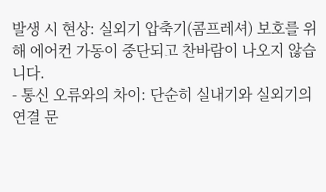발생 시 현상: 실외기 압축기(콤프레셔) 보호를 위해 에어컨 가동이 중단되고 찬바람이 나오지 않습니다.
- 통신 오류와의 차이: 단순히 실내기와 실외기의 연결 문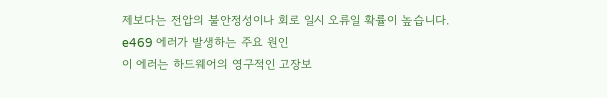제보다는 전압의 불안정성이나 회로 일시 오류일 확률이 높습니다.
e469 에러가 발생하는 주요 원인
이 에러는 하드웨어의 영구적인 고장보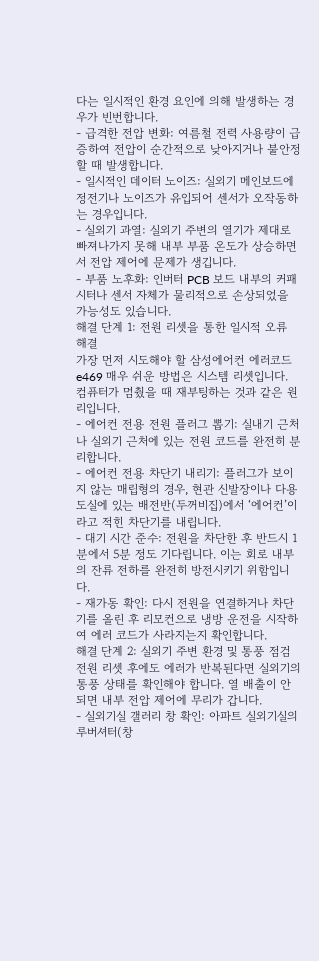다는 일시적인 환경 요인에 의해 발생하는 경우가 빈번합니다.
- 급격한 전압 변화: 여름철 전력 사용량이 급증하여 전압이 순간적으로 낮아지거나 불안정할 때 발생합니다.
- 일시적인 데이터 노이즈: 실외기 메인보드에 정전기나 노이즈가 유입되어 센서가 오작동하는 경우입니다.
- 실외기 과열: 실외기 주변의 열기가 제대로 빠져나가지 못해 내부 부품 온도가 상승하면서 전압 제어에 문제가 생깁니다.
- 부품 노후화: 인버터 PCB 보드 내부의 커패시터나 센서 자체가 물리적으로 손상되었을 가능성도 있습니다.
해결 단계 1: 전원 리셋을 통한 일시적 오류 해결
가장 먼저 시도해야 할 삼성에어컨 에러코드 e469 매우 쉬운 방법은 시스템 리셋입니다. 컴퓨터가 멈췄을 때 재부팅하는 것과 같은 원리입니다.
- 에어컨 전용 전원 플러그 뽑기: 실내기 근처나 실외기 근처에 있는 전원 코드를 완전히 분리합니다.
- 에어컨 전용 차단기 내리기: 플러그가 보이지 않는 매립형의 경우, 현관 신발장이나 다용도실에 있는 배전반(두꺼비집)에서 ‘에어컨’이라고 적힌 차단기를 내립니다.
- 대기 시간 준수: 전원을 차단한 후 반드시 1분에서 5분 정도 기다립니다. 이는 회로 내부의 잔류 전하를 완전히 방전시키기 위함입니다.
- 재가동 확인: 다시 전원을 연결하거나 차단기를 올린 후 리모컨으로 냉방 운전을 시작하여 에러 코드가 사라지는지 확인합니다.
해결 단계 2: 실외기 주변 환경 및 통풍 점검
전원 리셋 후에도 에러가 반복된다면 실외기의 통풍 상태를 확인해야 합니다. 열 배출이 안 되면 내부 전압 제어에 무리가 갑니다.
- 실외기실 갤러리 창 확인: 아파트 실외기실의 루버셔터(창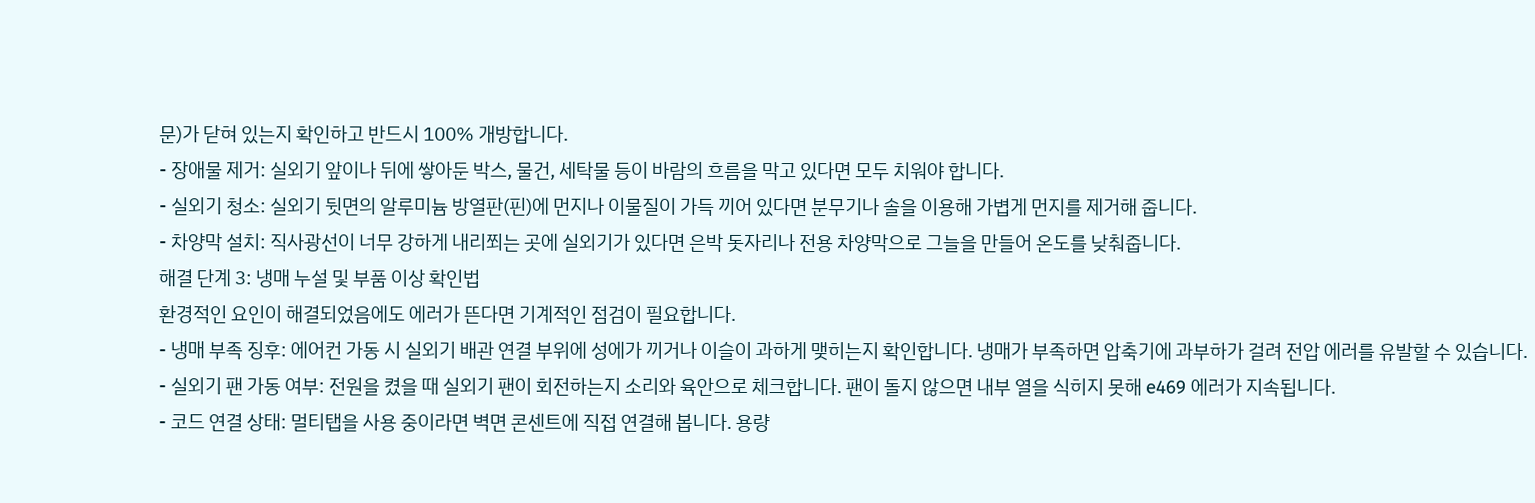문)가 닫혀 있는지 확인하고 반드시 100% 개방합니다.
- 장애물 제거: 실외기 앞이나 뒤에 쌓아둔 박스, 물건, 세탁물 등이 바람의 흐름을 막고 있다면 모두 치워야 합니다.
- 실외기 청소: 실외기 뒷면의 알루미늄 방열판(핀)에 먼지나 이물질이 가득 끼어 있다면 분무기나 솔을 이용해 가볍게 먼지를 제거해 줍니다.
- 차양막 설치: 직사광선이 너무 강하게 내리쬐는 곳에 실외기가 있다면 은박 돗자리나 전용 차양막으로 그늘을 만들어 온도를 낮춰줍니다.
해결 단계 3: 냉매 누설 및 부품 이상 확인법
환경적인 요인이 해결되었음에도 에러가 뜬다면 기계적인 점검이 필요합니다.
- 냉매 부족 징후: 에어컨 가동 시 실외기 배관 연결 부위에 성에가 끼거나 이슬이 과하게 맺히는지 확인합니다. 냉매가 부족하면 압축기에 과부하가 걸려 전압 에러를 유발할 수 있습니다.
- 실외기 팬 가동 여부: 전원을 켰을 때 실외기 팬이 회전하는지 소리와 육안으로 체크합니다. 팬이 돌지 않으면 내부 열을 식히지 못해 e469 에러가 지속됩니다.
- 코드 연결 상태: 멀티탭을 사용 중이라면 벽면 콘센트에 직접 연결해 봅니다. 용량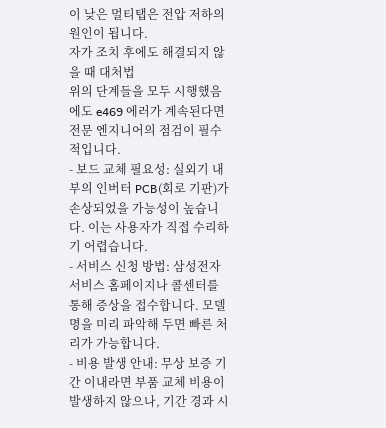이 낮은 멀티탭은 전압 저하의 원인이 됩니다.
자가 조치 후에도 해결되지 않을 때 대처법
위의 단계들을 모두 시행했음에도 e469 에러가 계속된다면 전문 엔지니어의 점검이 필수적입니다.
- 보드 교체 필요성: 실외기 내부의 인버터 PCB(회로 기판)가 손상되었을 가능성이 높습니다. 이는 사용자가 직접 수리하기 어렵습니다.
- 서비스 신청 방법: 삼성전자 서비스 홈페이지나 콜센터를 통해 증상을 접수합니다. 모델명을 미리 파악해 두면 빠른 처리가 가능합니다.
- 비용 발생 안내: 무상 보증 기간 이내라면 부품 교체 비용이 발생하지 않으나, 기간 경과 시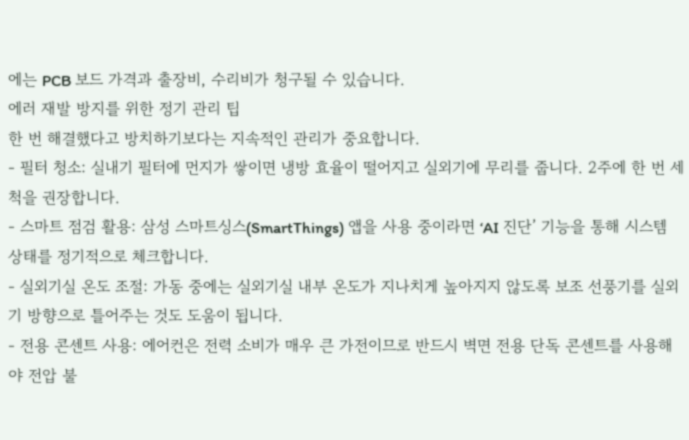에는 PCB 보드 가격과 출장비, 수리비가 청구될 수 있습니다.
에러 재발 방지를 위한 정기 관리 팁
한 번 해결했다고 방치하기보다는 지속적인 관리가 중요합니다.
- 필터 청소: 실내기 필터에 먼지가 쌓이면 냉방 효율이 떨어지고 실외기에 무리를 줍니다. 2주에 한 번 세척을 권장합니다.
- 스마트 점검 활용: 삼성 스마트싱스(SmartThings) 앱을 사용 중이라면 ‘AI 진단’ 기능을 통해 시스템 상태를 정기적으로 체크합니다.
- 실외기실 온도 조절: 가동 중에는 실외기실 내부 온도가 지나치게 높아지지 않도록 보조 선풍기를 실외기 방향으로 틀어주는 것도 도움이 됩니다.
- 전용 콘센트 사용: 에어컨은 전력 소비가 매우 큰 가전이므로 반드시 벽면 전용 단독 콘센트를 사용해야 전압 불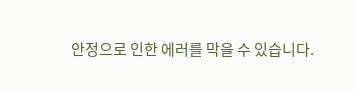안정으로 인한 에러를 막을 수 있습니다.